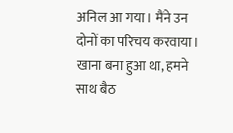अनिल आ गया। मैंने उन दोनों का परिचय करवाया।
खाना बना हुआ था, हमने साथ बैठ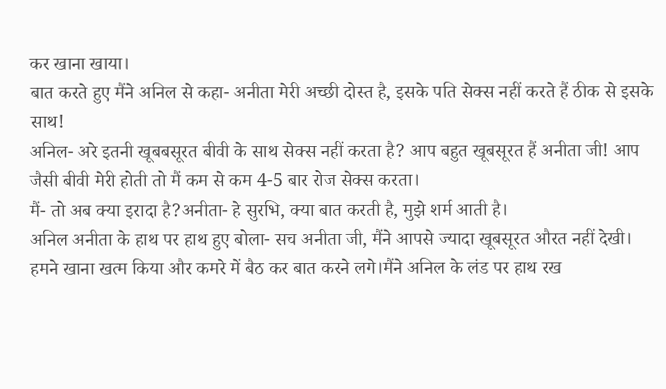कर खाना खाया।
बात करते हुए मैंने अनिल से कहा- अनीता मेरी अच्छी दोस्त है, इसके पति सेक्स नहीं करते हैं ठीक से इसके साथ!
अनिल- अरे इतनी खूबबसूरत बीवी के साथ सेक्स नहीं करता है? आप बहुत खूबसूरत हैं अनीता जी! आप जैसी बीवी मेरी होती तो मैं कम से कम 4-5 बार रोज सेक्स करता।
मैं- तो अब क्या इरादा है?अनीता- हे सुरभि, क्या बात करती है, मुझे शर्म आती है।
अनिल अनीता के हाथ पर हाथ हुए बोला- सच अनीता जी, मैंने आपसे ज्यादा खूबसूरत औरत नहीं देखी।
हमने खाना खत्म किया और कमरे में बैठ कर बात करने लगे।मैंने अनिल के लंड पर हाथ रख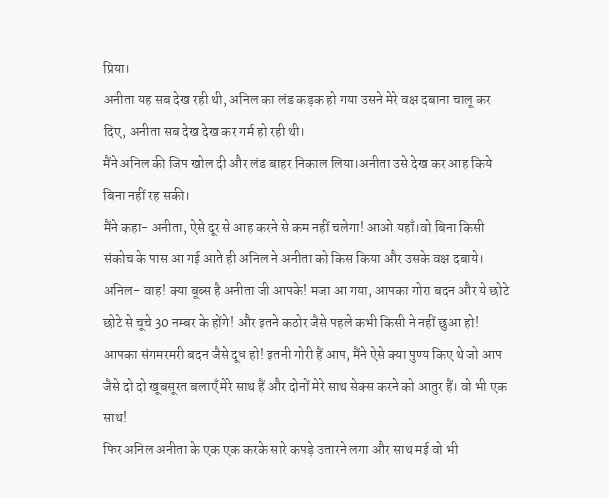प्रिया।
अनीता यह सब देख रही थी, अनिल का लंड कड़क हो गया उसने मेरे वक्ष दबाना चालू कर दिए, अनीता सब देख देख कर गर्म हो रही थी।
मैंने अनिल की जिप खोल दी और लंड बाहर निकाल लिया।अनीता उसे देख कर आह किये बिना नहीं रह सकी।
मैंने कहा- अनीता, ऐसे दूर से आह करने से कम नहीं चलेगा! आओ यहाँ।वो बिना किसी संकोच के पास आ गई आते ही अनिल ने अनीता को किस किया और उसके वक्ष दबाये।
अनिल- वाह! क्या बूब्स है अनीता जी आपके! मजा आ गया, आपका गोरा बदन और ये छोटे छोटे से चूचे 30 नम्बर के होंगे! और इतने कठोर जैसे पहले कभी किसी ने नहीं छुआ हो! आपका संगमरमरी बदन जैसे दूध हो! इतनी गोरी हैं आप, मैंने ऐसे क्या पुण्य किए थे जो आप जैसे दो दो खूबसूरत बलाएँ मेरे साथ हैं और दोनों मेरे साथ सेक्स करने को आतुर हैं। वो भी एक साथ!
फिर अनिल अनीता के एक एक करके सारे कपड़े उतारने लगा और साथ मई वो भी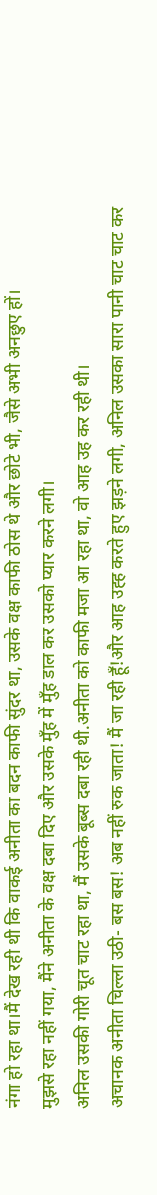नंगा हो रहा था।मैं देख रही थी कि वाकई अनीता का बदन काफी सुंदर था, उसके वक्ष काफी ठोस थे और छोटे भी, जैसे अभी अनछुए हों।
मुझसे रहा नहीं गया, मैंने अनीता के वक्ष दबा दिए और उसके मुँह में मुँह डाल कर उसको प्यार करने लगी।
अनिल उसकी गोरी चूत चाट रहा था, मैं उसके बूब्स दबा रही थी.अनीता को काफी मजा आ रहा था, वो आह उह कर रही थी।
अचानक अनीता चिल्ला उठी- बस बस! अब नहीं रुक जाता! मैं जा रही हूँ!और आह उह्ह करते हुए झड़ने लगी, अनिल उसका सारा पानी चाट चाट कर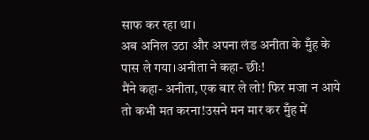साफ कर रहा था।
अब अनिल उठा और अपना लंड अनीता के मुँह के पास ले गया।अनीता ने कहा- छीः!
मैंने कहा- अनीता, एक बार ले लो! फिर मजा न आये तो कभी मत करना!उसने मन मार कर मुँह में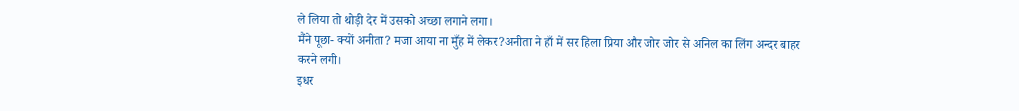ले लिया तो थोड़ी देर में उसको अच्छा लगाने लगा।
मैंने पूछा- क्यों अनीता? मजा आया ना मुँह में लेकर?अनीता ने हाँ में सर हिला प्रिया और जोर जोर से अनिल का लिंग अन्दर बाहर करने लगी।
इधर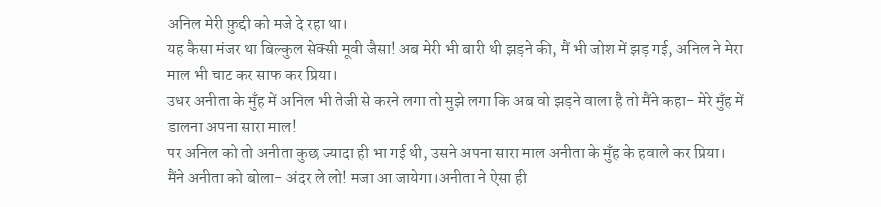अनिल मेरी फ़ुद्दी को मजे दे रहा था।
यह कैसा मंजर था बिल्कुल सेक्सी मूवी जैसा! अब मेरी भी बारी थी झड़ने की, मैं भी जोश में झड़ गई, अनिल ने मेरा माल भी चाट कर साफ कर प्रिया।
उधर अनीता के मुँह में अनिल भी तेजी से करने लगा तो मुझे लगा कि अब वो झड़ने वाला है तो मैंने कहा- मेरे मुँह में डालना अपना सारा माल!
पर अनिल को तो अनीता कुछ ज्यादा ही भा गई थी, उसने अपना सारा माल अनीता के मुँह के हवाले कर प्रिया।
मैंने अनीता को बोला- अंदर ले लो! मजा आ जायेगा।अनीता ने ऐसा ही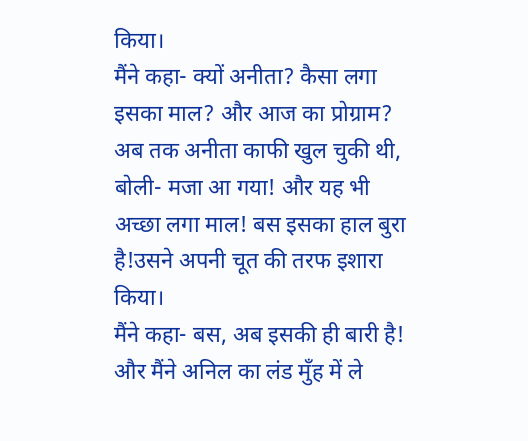किया।
मैंने कहा- क्यों अनीता? कैसा लगा इसका माल? और आज का प्रोग्राम?
अब तक अनीता काफी खुल चुकी थी, बोली- मजा आ गया! और यह भी अच्छा लगा माल! बस इसका हाल बुरा है!उसने अपनी चूत की तरफ इशारा किया।
मैंने कहा- बस, अब इसकी ही बारी है!
और मैंने अनिल का लंड मुँह में ले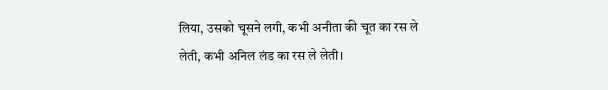लिया, उसको चूसने लगी, कभी अनीता की चूत का रस ले लेती, कभी अनिल लंड का रस ले लेती।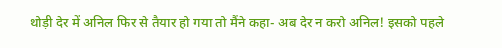थोड़ी देर में अनिल फिर से तैयार हो गया तो मैंने कहा- अब देर न करो अनिल! इसको पहले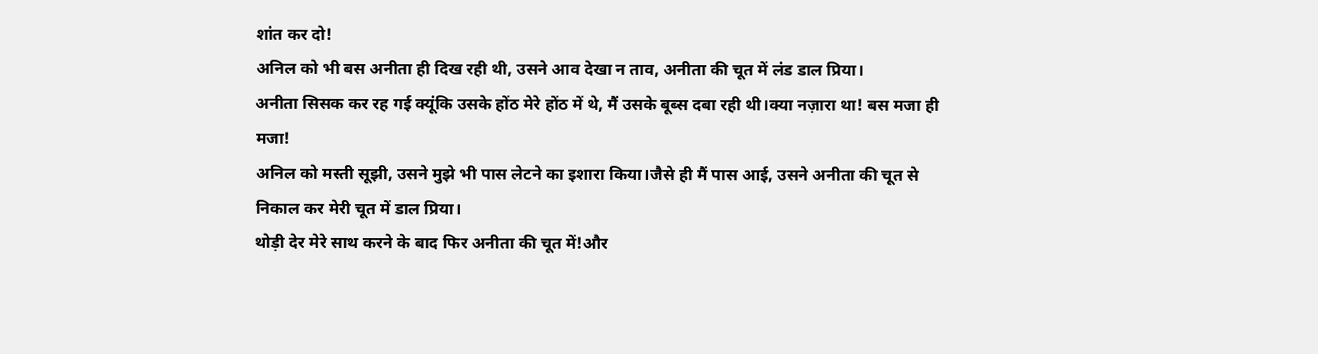शांत कर दो!
अनिल को भी बस अनीता ही दिख रही थी, उसने आव देखा न ताव, अनीता की चूत में लंड डाल प्रिया।
अनीता सिसक कर रह गई क्यूंकि उसके होंठ मेरे होंठ में थे, मैं उसके बूब्स दबा रही थी।क्या नज़ारा था! बस मजा ही मजा!
अनिल को मस्ती सूझी, उसने मुझे भी पास लेटने का इशारा किया।जैसे ही मैं पास आई, उसने अनीता की चूत से निकाल कर मेरी चूत में डाल प्रिया।
थोड़ी देर मेरे साथ करने के बाद फिर अनीता की चूत में!और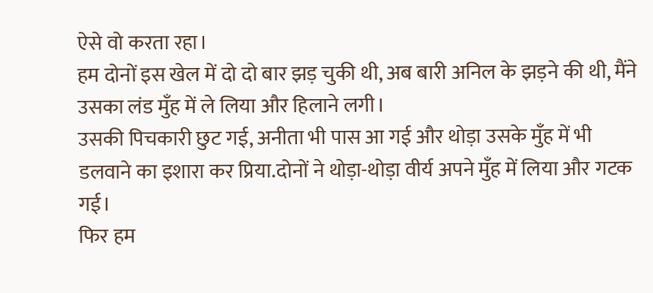ऐसे वो करता रहा।
हम दोनों इस खेल में दो दो बार झड़ चुकी थी, अब बारी अनिल के झड़ने की थी, मैंने उसका लंड मुँह में ले लिया और हिलाने लगी।
उसकी पिचकारी छुट गई, अनीता भी पास आ गई और थोड़ा उसके मुँह में भी डलवाने का इशारा कर प्रिया.दोनों ने थोड़ा-थोड़ा वीर्य अपने मुँह में लिया और गटक गई।
फिर हम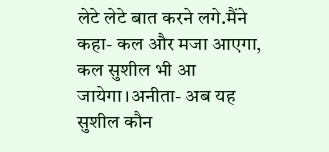लेटे लेटे बात करने लगे.मैंने कहा- कल और मजा आएगा, कल सुशील भी आ जायेगा।अनीता- अब यह सुशील कौन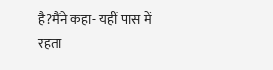है?मैंने कहा- यहीं पास में रहता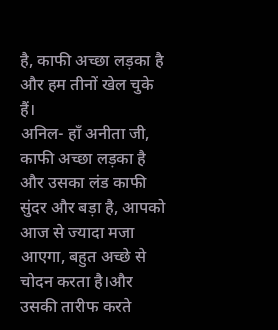है, काफी अच्छा लड़का है और हम तीनों खेल चुके हैं।
अनिल- हाँ अनीता जी, काफी अच्छा लड़का है और उसका लंड काफी सुंदर और बड़ा है, आपको आज से ज्यादा मजा आएगा, बहुत अच्छे से चोदन करता है।और उसकी तारीफ करते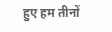हुए हम तीनों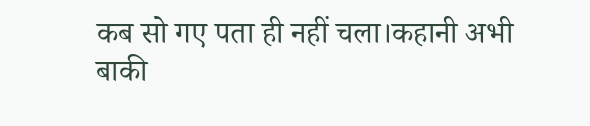कब सो गए पता ही नहीं चला।कहानी अभी बाकी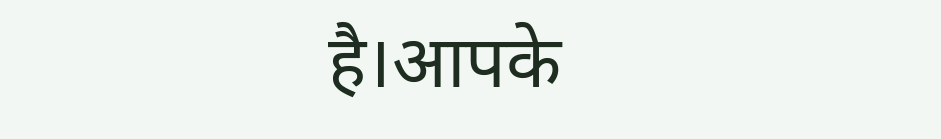है।आपके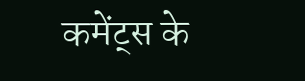कमेंट्स के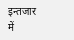इन्तजार में